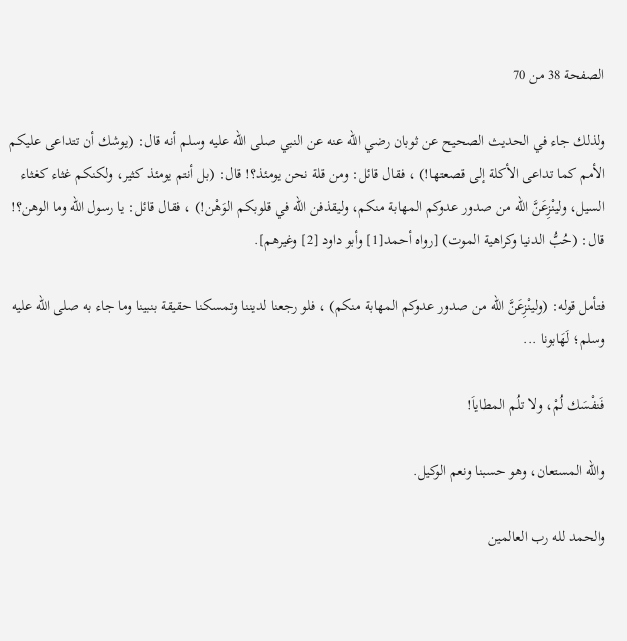الصفحة 38 من 70

ولذلك جاء في الحديث الصحيح عن ثوبان رضي الله عنه عن النبي صلى الله عليه وسلم أنه قال: (يوشك أن تتداعى عليكم الأمم كما تداعى الأكلة إلى قصعتها!) ، فقال قائل: ومن قلة نحن يومئذ؟! قال: (بل أنتم يومئذ كثير، ولكنكم غثاء كغثاء السيل، ولينْزِعَنَّ الله من صدور عدوكم المهابة منكم، وليقذفن الله في قلوبكم الوَهْن!) ، فقال قائل: يا رسول الله وما الوهن؟! قال: (حُبُّ الدنيا وكراهية الموت) [رواه أحمد[1] وأبو داود [2] وغيرهم].

فتأمل قوله: (ولينْزِعَنَّ الله من صدور عدوكم المهابة منكم) ، فلو رجعنا لديننا وتمسكنا حقيقة بنبينا وما جاء به صلى الله عليه وسلم؛ لَهَابونا ...

فَنفْسَك لُمْ، ولا تلُم المطاياَ!

والله المستعان، وهو حسبنا ونعم الوكيل.

والحمد لله رب العالمين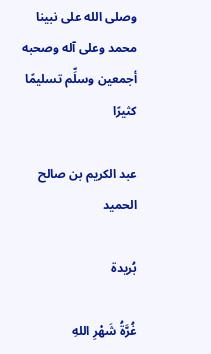وصلى الله على نبينا محمد وعلى آله وصحبه أجمعين وسلِّم تسليمًا كثيرًا

عبد الكريم بن صالح الحميد

بُريدة

غُرَّةُ شَهْرِ اللهِ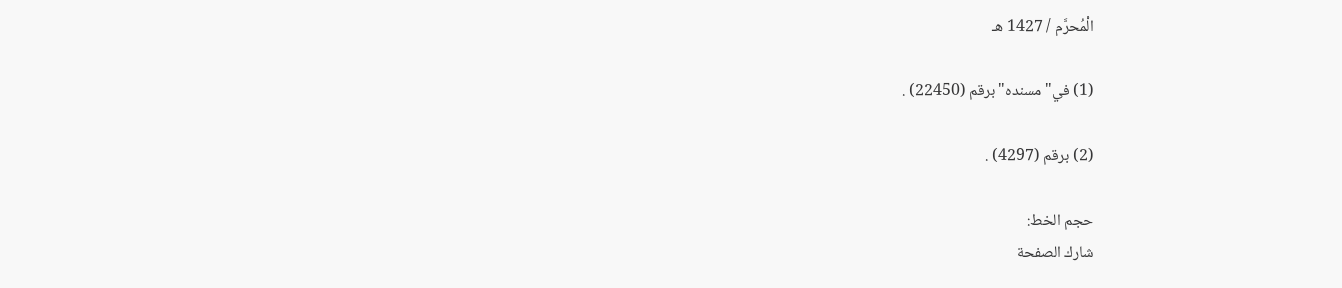الْمُحرَّم / 1427 هـ

(1) في"مسنده"برقم (22450) .

(2) برقم (4297) .

حجم الخط:
شارك الصفحة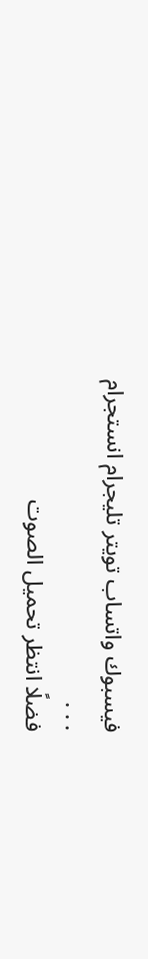فيسبوك واتساب تويتر تليجرام انستجرام
. . .
فضلًا انتظر تحميل الصوت